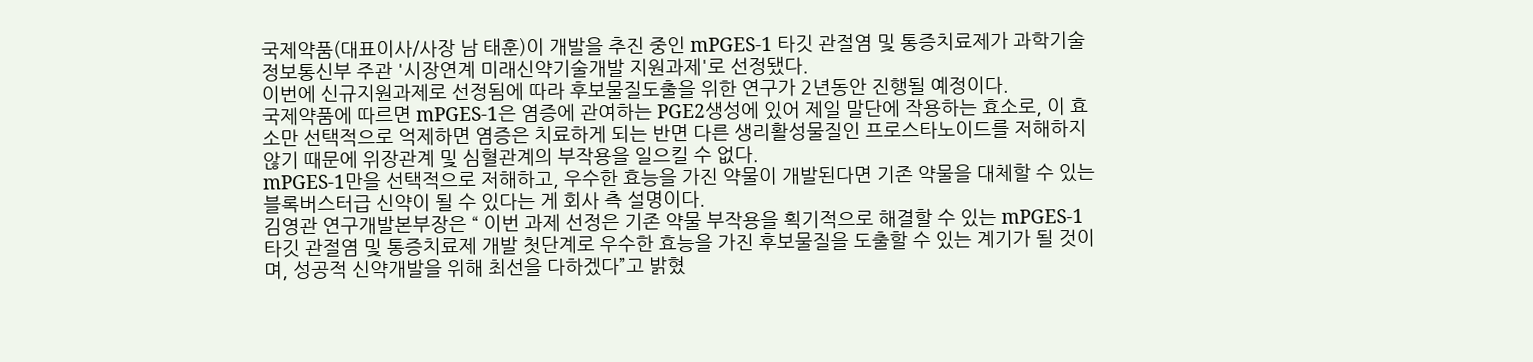국제약품(대표이사/사장 남 태훈)이 개발을 추진 중인 mPGES-1 타깃 관절염 및 통증치료제가 과학기술정보통신부 주관 '시장연계 미래신약기술개발 지원과제'로 선정됐다.
이번에 신규지원과제로 선정됨에 따라 후보물질도출을 위한 연구가 2년동안 진행될 예정이다.
국제약품에 따르면 mPGES-1은 염증에 관여하는 PGE2생성에 있어 제일 말단에 작용하는 효소로, 이 효소만 선택적으로 억제하면 염증은 치료하게 되는 반면 다른 생리활성물질인 프로스타노이드를 저해하지 않기 때문에 위장관계 및 심혈관계의 부작용을 일으킬 수 없다.
mPGES-1만을 선택적으로 저해하고, 우수한 효능을 가진 약물이 개발된다면 기존 약물을 대체할 수 있는 블록버스터급 신약이 될 수 있다는 게 회사 측 설명이다.
김영관 연구개발본부장은 “ 이번 과제 선정은 기존 약물 부작용을 획기적으로 해결할 수 있는 mPGES-1 타깃 관절염 및 통증치료제 개발 첫단계로 우수한 효능을 가진 후보물질을 도출할 수 있는 계기가 될 것이며, 성공적 신약개발을 위해 최선을 다하겠다”고 밝혔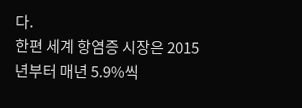다.
한편 세계 항염증 시장은 2015년부터 매년 5.9%씩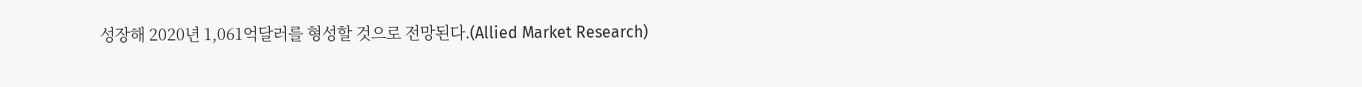성장해 2020년 1,061억달러를 형성할 것으로 전망된다.(Allied Market Research)